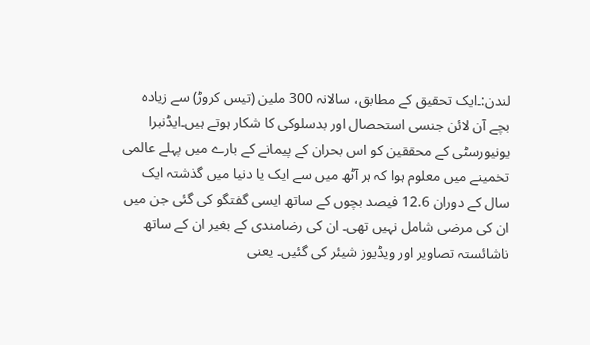لندن:۔ایک تحقیق کے مطابق، سالانہ 300 ملین (تیس کروڑ) سے زیادہ بچے آن لائن جنسی استحصال اور بدسلوکی کا شکار ہوتے ہیں۔ایڈنبرا یونیورسٹی کے محققین کو اس بحران کے پیمانے کے بارے میں پہلے عالمی تخمینے میں معلوم ہوا کہ ہر آٹھ میں سے ایک یا دنیا میں گذشتہ ایک سال کے دوران 12.6 فیصد بچوں کے ساتھ ایسی گفتگو کی گئی جن میں ان کی مرضی شامل نہیں تھی۔ ان کی رضامندی کے بغیر ان کے ساتھ ناشائستہ تصاویر اور ویڈیوز شیئر کی گئیں۔ یعنی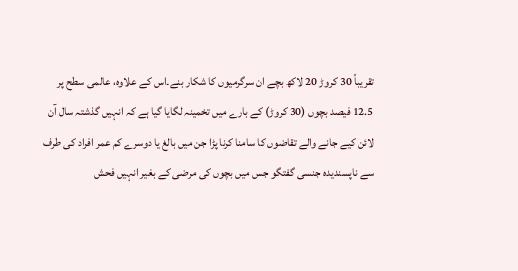تقریباً 30 کروڑ 20 لاکھ بچے ان سرگرمیوں کا شکار بنے۔اس کے علاوہ، عالمی سطح پر 12.5 فیصد بچوں (30 کروڑ) کے بارے میں تخمینہ لگایا گیا ہے کہ انہیں گذشتہ سال آن لائن کیے جانے والے تقاضوں کا سامنا کرنا پڑا جن میں بالغ یا دوسرے کم عمر افراد کی طرف سے ناپسندیدہ جنسی گفتگو جس میں بچوں کی مرضی کے بغیر انہیں فحش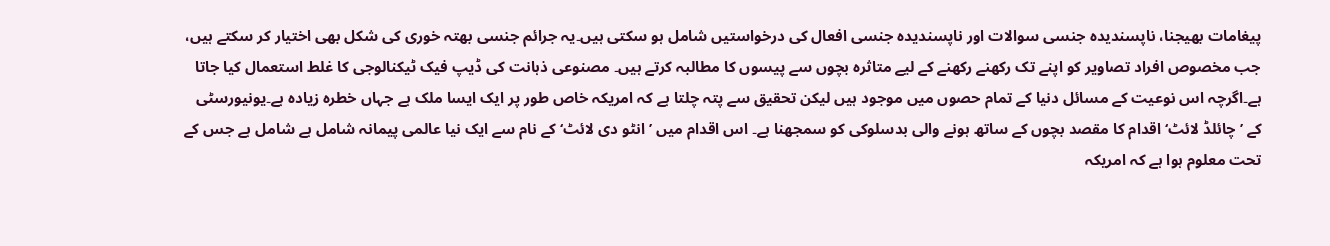پیغامات بھیجنا، ناپسندیدہ جنسی سوالات اور ناپسندیدہ جنسی افعال کی درخواستیں شامل ہو سکتی ہیں۔یہ جرائم جنسی بھتہ خوری کی شکل بھی اختیار کر سکتے ہیں، جب مخصوص افراد تصاویر کو اپنے تک رکھنے رکھنے کے لیے متاثرہ بچوں سے پیسوں کا مطالبہ کرتے ہیں۔ مصنوعی ذہانت کی ڈیپ فیک ٹیکنالوجی کا غلط استعمال کیا جاتا ہے۔اگرچہ اس نوعیت کے مسائل دنیا کے تمام حصوں میں موجود ہیں لیکن تحقیق سے پتہ چلتا ہے کہ امریکہ خاص طور پر ایک ایسا ملک ہے جہاں خطرہ زیادہ ہے۔یونیورسٹی کے ’چائلڈ لائٹ‘ اقدام کا مقصد بچوں کے ساتھ ہونے والی بدسلوکی کو سمجھنا ہے۔ اس اقدام میں ’انٹو دی لائٹ‘ کے نام سے ایک نیا عالمی پیمانہ شامل ہے شامل ہے جس کے تحت معلوم ہوا ہے کہ امریکہ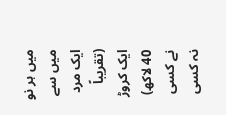میں ہر نو میں سے ایک مرد (تقریباً ایک کروڑ 40 لاکھ) نے کسی نہ کسی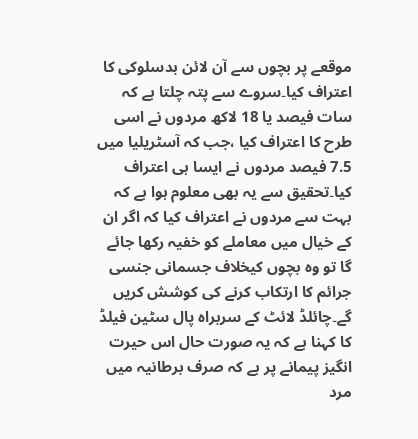موقعے پر بچوں سے آن لائن بدسلوکی کا اعتراف کیا۔سروے سے پتہ چلتا ہے کہ سات فیصد یا 18 لاکھ مردوں نے اسی طرح کا اعتراف کیا ،جب کہ آسٹریلیا میں 7.5 فیصد مردوں نے ایسا ہی اعتراف کیا۔تحقیق سے یہ بھی معلوم ہوا ہے کہ بہت سے مردوں نے اعتراف کیا کہ اگر ان کے خیال میں معاملے کو خفیہ رکھا جائے گا تو وہ بچوں کیخلاف جسمانی جنسی جرائم کا ارتکاب کرنے کی کوشش کریں گے۔چائلڈ لائٹ کے سربراہ پال سٹین فیلڈ کا کہنا ہے کہ یہ صورت حال اس حیرت انگیز پیمانے پر ہے کہ صرف برطانیہ میں مرد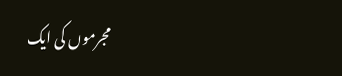مجرموں کی ایک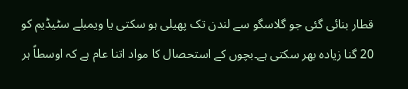قطار بنائی گئی جو گلاسگو سے لندن تک پھیلی ہو سکتی یا ویمبلے سٹیڈیم کو 20 گنا زیادہ بھر سکتی ہے۔بچوں کے استحصال کا مواد اتنا عام ہے کہ اوسطاً ہر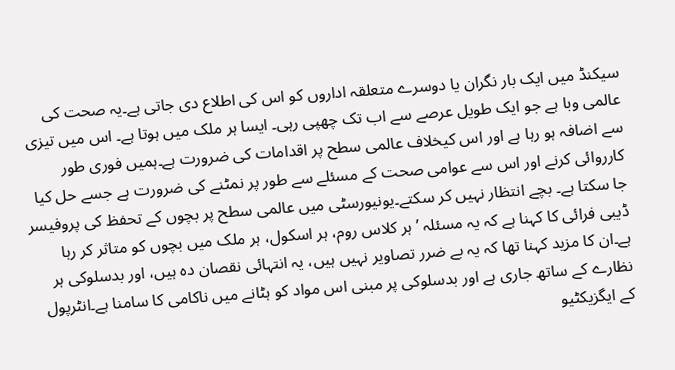سیکنڈ میں ایک بار نگران یا دوسرے متعلقہ اداروں کو اس کی اطلاع دی جاتی ہے۔یہ صحت کی عالمی وبا ہے جو ایک طویل عرصے سے اب تک چھپی رہی۔ ایسا ہر ملک میں ہوتا ہے۔ اس میں تیزی سے اضافہ ہو رہا ہے اور اس کیخلاف عالمی سطح پر اقدامات کی ضرورت ہے۔ہمیں فوری طور کارروائی کرنے اور اس سے عوامی صحت کے مسئلے سے طور پر نمٹنے کی ضرورت ہے جسے حل کیا جا سکتا ہے۔ بچے انتظار نہیں کر سکتے۔یونیورسٹی میں عالمی سطح پر بچوں کے تحفظ کی پروفیسر ڈیبی فرائی کا کہنا ہے کہ یہ مسئلہ ’ہر کلاس روم، ہر اسکول، ہر ملک میں بچوں کو متاثر کر رہا ہے۔ان کا مزید کہنا تھا کہ یہ بے ضرر تصاویر نہیں ہیں، یہ انتہائی نقصان دہ ہیں، اور بدسلوکی ہر نظارے کے ساتھ جاری ہے اور بدسلوکی پر مبنی اس مواد کو ہٹانے میں ناکامی کا سامنا ہے۔انٹرپول کے ایگزیکٹیو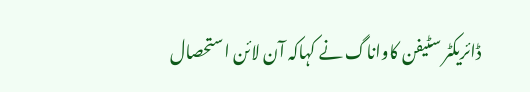ڈائریکٹر سٹیفن کاواناگ نے کہاکہ آن لائن استحصال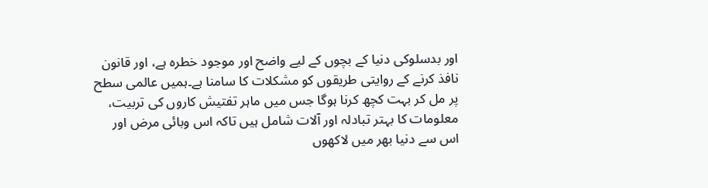اور بدسلوکی دنیا کے بچوں کے لیے واضح اور موجود خطرہ ہے، اور قانون نافذ کرنے کے روایتی طریقوں کو مشکلات کا سامنا ہے۔ہمیں عالمی سطح پر مل کر بہت کچھ کرنا ہوگا جس میں ماہر تفتیش کاروں کی تربیت، معلومات کا بہتر تبادلہ اور آلات شامل ہیں تاکہ اس وبائی مرض اور اس سے دنیا بھر میں لاکھوں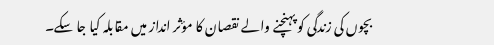بچوں کی زندگی کو پہنچنے والے نقصان کا مؤثر انداز میں مقابلہ کیا جا سکے۔